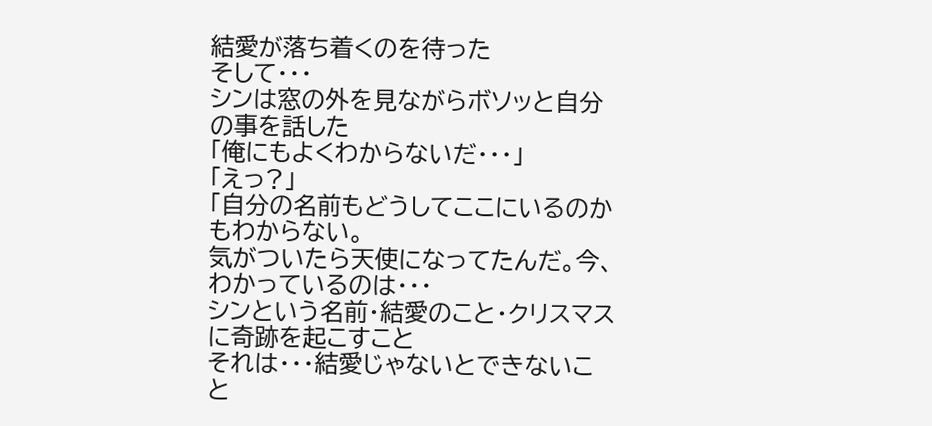結愛が落ち着くのを待った
そして・・・
シンは窓の外を見ながらボソッと自分の事を話した
「俺にもよくわからないだ・・・」
「えっ?」
「自分の名前もどうしてここにいるのかもわからない。
気がついたら天使になってたんだ。今、わかっているのは・・・
シンという名前・結愛のこと・クリスマスに奇跡を起こすこと
それは・・・結愛じゃないとできないこと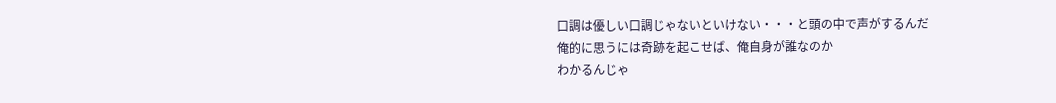口調は優しい口調じゃないといけない・・・と頭の中で声がするんだ
俺的に思うには奇跡を起こせば、俺自身が誰なのか
わかるんじゃ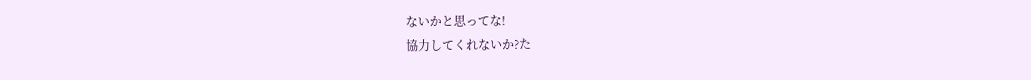ないかと思ってな!
協力してくれないか?た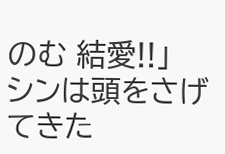のむ 結愛!!」
シンは頭をさげてきた